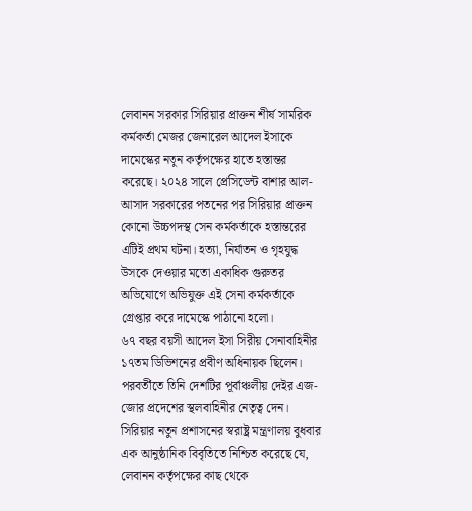লেবানন সরকার সিরিয়ার প্রাক্তন শীর্ষ সামরিক কর্মকর্তা মেজর জেনারেল আদেল ইসাকে দামেস্কের নতুন কর্তৃপক্ষের হাতে হস্তান্তর করেছে। ২০২৪ সালে প্রেসিডেন্ট বাশার আল-আসাদ সরকারের পতনের পর সিরিয়ার প্রাক্তন কোনো উচ্চপদস্থ সেন কর্মকর্তাকে হস্তান্তরের এটিই প্রথম ঘটনা। হত্যা, নির্যাতন ও গৃহযুদ্ধ উসকে দেওয়ার মতো একাধিক গুরুতর অভিযোগে অভিযুক্ত এই সেনা কর্মকর্তাকে গ্রেপ্তার করে দামেস্কে পাঠানো হলো।
৬৭ বছর বয়সী আদেল ইসা সিরীয় সেনাবাহিনীর ১৭তম ডিভিশনের প্রবীণ অধিনায়ক ছিলেন। পরবর্তীতে তিনি দেশটির পূর্বাঞ্চলীয় দেইর এজ-জোর প্রদেশের স্থলবাহিনীর নেতৃত্ব দেন। সিরিয়ার নতুন প্রশাসনের স্বরাষ্ট্র মন্ত্রণালয় বুধবার এক আনুষ্ঠানিক বিবৃতিতে নিশ্চিত করেছে যে, লেবানন কর্তৃপক্ষের কাছ থেকে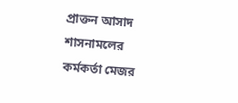প্রাক্তন আসাদ শাসনামলের কর্মকর্তা মেজর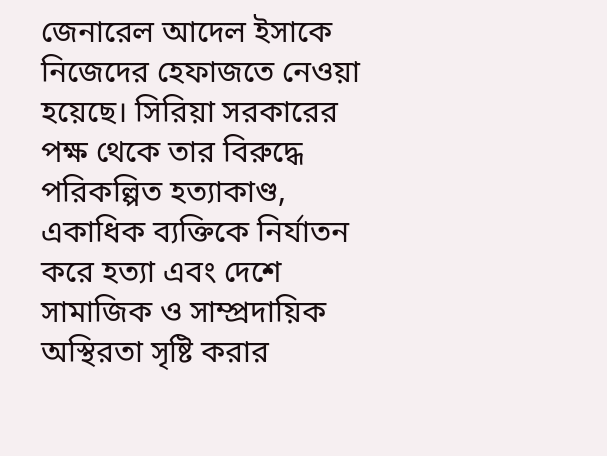জেনারেল আদেল ইসাকে নিজেদের হেফাজতে নেওয়া হয়েছে। সিরিয়া সরকারের পক্ষ থেকে তার বিরুদ্ধে পরিকল্পিত হত্যাকাণ্ড, একাধিক ব্যক্তিকে নির্যাতন করে হত্যা এবং দেশে সামাজিক ও সাম্প্রদায়িক অস্থিরতা সৃষ্টি করার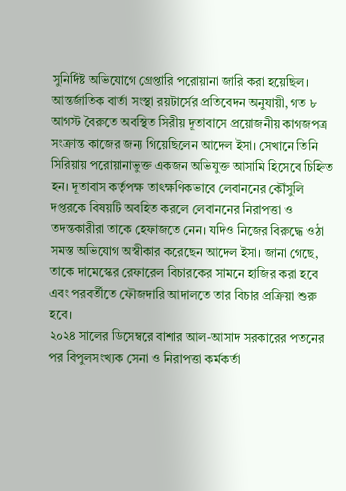সুনির্দিষ্ট অভিযোগে গ্রেপ্তারি পরোয়ানা জারি করা হয়েছিল।
আন্তর্জাতিক বার্তা সংস্থা রয়টার্সের প্রতিবেদন অনুযায়ী, গত ৮ আগস্ট বৈরুতে অবস্থিত সিরীয় দূতাবাসে প্রয়োজনীয় কাগজপত্র সংক্রান্ত কাজের জন্য গিয়েছিলেন আদেল ইসা। সেখানে তিনি সিরিয়ায় পরোয়ানাভুক্ত একজন অভিযুক্ত আসামি হিসেবে চিহ্নিত হন। দূতাবাস কর্তৃপক্ষ তাৎক্ষণিকভাবে লেবাননের কৌঁসুলি দপ্তরকে বিষয়টি অবহিত করলে লেবাননের নিরাপত্তা ও তদন্তকারীরা তাকে হেফাজতে নেন। যদিও নিজের বিরুদ্ধে ওঠা সমস্ত অভিযোগ অস্বীকার করেছেন আদেল ইসা। জানা গেছে, তাকে দামেস্কের রেফারেল বিচারকের সামনে হাজির করা হবে এবং পরবর্তীতে ফৌজদারি আদালতে তার বিচার প্রক্রিয়া শুরু হবে।
২০২৪ সালের ডিসেম্বরে বাশার আল-আসাদ সরকারের পতনের পর বিপুলসংখ্যক সেনা ও নিরাপত্তা কর্মকর্তা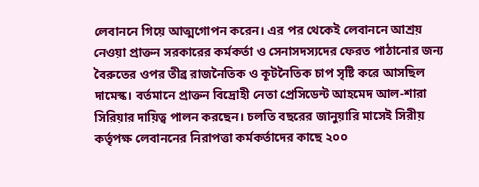লেবাননে গিয়ে আত্মগোপন করেন। এর পর থেকেই লেবাননে আশ্রয় নেওয়া প্রাক্তন সরকারের কর্মকর্তা ও সেনাসদস্যদের ফেরত পাঠানোর জন্য বৈরুতের ওপর তীব্র রাজনৈতিক ও কূটনৈতিক চাপ সৃষ্টি করে আসছিল দামেস্ক। বর্তমানে প্রাক্তন বিদ্রোহী নেতা প্রেসিডেন্ট আহমেদ আল-শারা সিরিয়ার দায়িত্ব পালন করছেন। চলতি বছরের জানুয়ারি মাসেই সিরীয় কর্তৃপক্ষ লেবাননের নিরাপত্তা কর্মকর্তাদের কাছে ২০০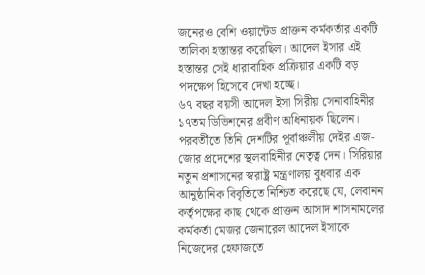জনেরও বেশি ওয়ান্টেড প্রাক্তন কর্মকর্তার একটি তালিকা হস্তান্তর করেছিল। আদেল ইসার এই হস্তান্তর সেই ধারাবাহিক প্রক্রিয়ার একটি বড় পদক্ষেপ হিসেবে দেখা হচ্ছে।
৬৭ বছর বয়সী আদেল ইসা সিরীয় সেনাবাহিনীর ১৭তম ডিভিশনের প্রবীণ অধিনায়ক ছিলেন। পরবর্তীতে তিনি দেশটির পূর্বাঞ্চলীয় দেইর এজ-জোর প্রদেশের স্থলবাহিনীর নেতৃত্ব দেন। সিরিয়ার নতুন প্রশাসনের স্বরাষ্ট্র মন্ত্রণালয় বুধবার এক আনুষ্ঠানিক বিবৃতিতে নিশ্চিত করেছে যে, লেবানন কর্তৃপক্ষের কাছ থেকে প্রাক্তন আসাদ শাসনামলের কর্মকর্তা মেজর জেনারেল আদেল ইসাকে নিজেদের হেফাজতে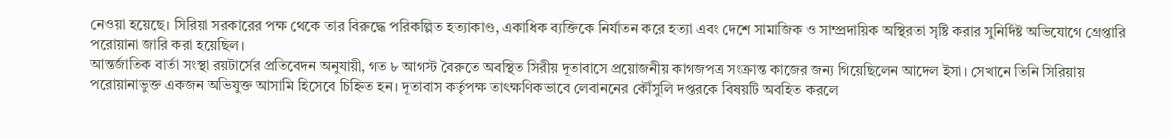নেওয়া হয়েছে। সিরিয়া সরকারের পক্ষ থেকে তার বিরুদ্ধে পরিকল্পিত হত্যাকাণ্ড, একাধিক ব্যক্তিকে নির্যাতন করে হত্যা এবং দেশে সামাজিক ও সাম্প্রদায়িক অস্থিরতা সৃষ্টি করার সুনির্দিষ্ট অভিযোগে গ্রেপ্তারি পরোয়ানা জারি করা হয়েছিল।
আন্তর্জাতিক বার্তা সংস্থা রয়টার্সের প্রতিবেদন অনুযায়ী, গত ৮ আগস্ট বৈরুতে অবস্থিত সিরীয় দূতাবাসে প্রয়োজনীয় কাগজপত্র সংক্রান্ত কাজের জন্য গিয়েছিলেন আদেল ইসা। সেখানে তিনি সিরিয়ায় পরোয়ানাভুক্ত একজন অভিযুক্ত আসামি হিসেবে চিহ্নিত হন। দূতাবাস কর্তৃপক্ষ তাৎক্ষণিকভাবে লেবাননের কৌঁসুলি দপ্তরকে বিষয়টি অবহিত করলে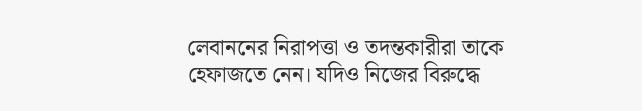লেবাননের নিরাপত্তা ও তদন্তকারীরা তাকে হেফাজতে নেন। যদিও নিজের বিরুদ্ধে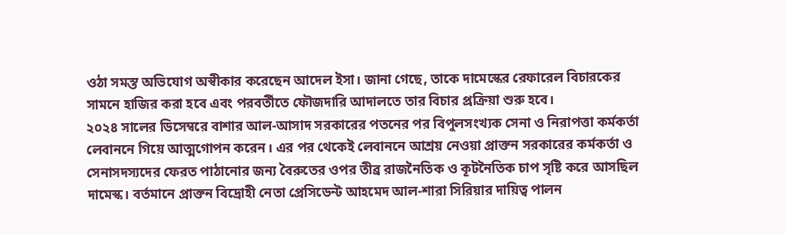ওঠা সমস্ত অভিযোগ অস্বীকার করেছেন আদেল ইসা। জানা গেছে, তাকে দামেস্কের রেফারেল বিচারকের সামনে হাজির করা হবে এবং পরবর্তীতে ফৌজদারি আদালতে তার বিচার প্রক্রিয়া শুরু হবে।
২০২৪ সালের ডিসেম্বরে বাশার আল-আসাদ সরকারের পতনের পর বিপুলসংখ্যক সেনা ও নিরাপত্তা কর্মকর্তা লেবাননে গিয়ে আত্মগোপন করেন। এর পর থেকেই লেবাননে আশ্রয় নেওয়া প্রাক্তন সরকারের কর্মকর্তা ও সেনাসদস্যদের ফেরত পাঠানোর জন্য বৈরুতের ওপর তীব্র রাজনৈতিক ও কূটনৈতিক চাপ সৃষ্টি করে আসছিল দামেস্ক। বর্তমানে প্রাক্তন বিদ্রোহী নেতা প্রেসিডেন্ট আহমেদ আল-শারা সিরিয়ার দায়িত্ব পালন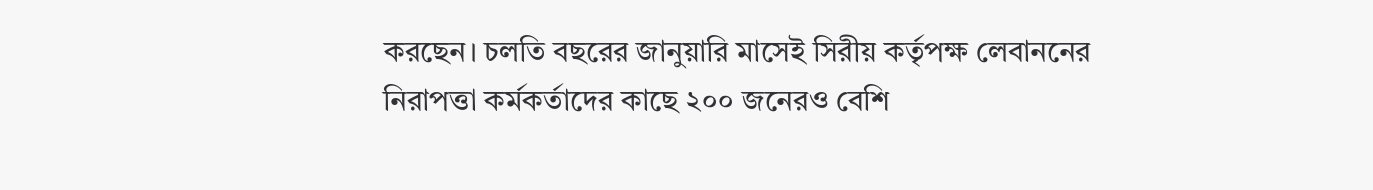করছেন। চলতি বছরের জানুয়ারি মাসেই সিরীয় কর্তৃপক্ষ লেবাননের নিরাপত্তা কর্মকর্তাদের কাছে ২০০ জনেরও বেশি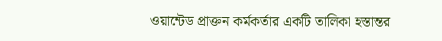ওয়ান্টেড প্রাক্তন কর্মকর্তার একটি তালিকা হস্তান্তর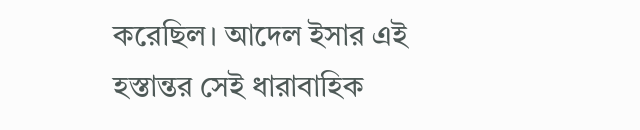করেছিল। আদেল ইসার এই হস্তান্তর সেই ধারাবাহিক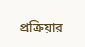প্রক্রিয়ার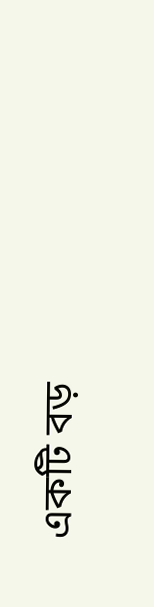একটি বড়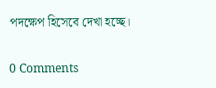পদক্ষেপ হিসেবে দেখা হচ্ছে।

0 Comments